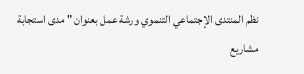نظم المنتدى الإجتماعي التنموي ورشة عمل بعنوان " مدى استجابة مشاريع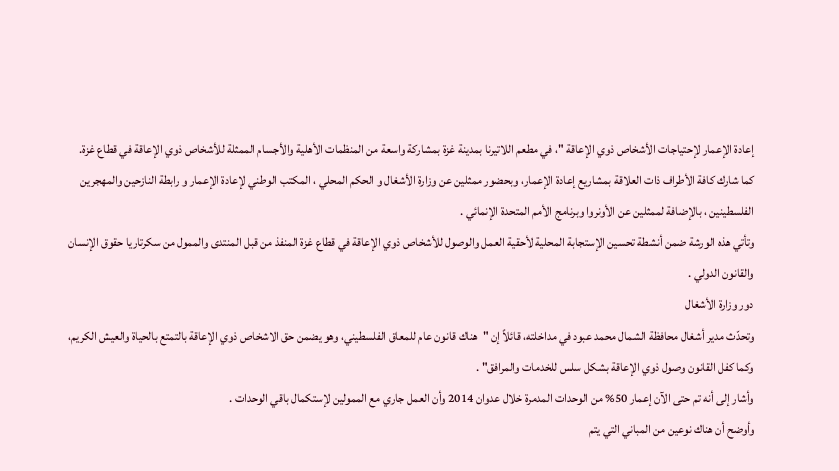إعادة الإعمار لإحتياجات الأشخاص ذوي الإعاقة "، في مطعم اللاتيرنا بمدينة غزة بمشاركة واسعة من المنظمات الأهلية والأجسام الممثلة للأشخاص ذوي الإعاقة في قطاع غزة.
كما شارك كافة الأطراف ذات العلاقة بمشاريع إعادة الإعمار، وبحضور ممثلين عن وزارة الأشغال و الحكم المحلي ، المكتب الوطني لإعادة الإعمار و رابطة النازحين والمهجرين الفلسطينين ، بالإضافة لممثلين عن الأونروا وبرنامج الأمم المتحدة الإنمائي .
وتأتي هذه الورشة ضمن أنشطة تحسين الإستجابة المحلية لأحقية العمل والوصول للأشخاص ذوي الإعاقة في قطاع غزة المنفذ من قبل المنتدى والممول من سكرتاريا حقوق الإنسان والقانون الدولي .
دور وزارة الأشغال
وتحدّث مدير أشغال محافظة الشمال محمد عبود في مداخلته، قائلاً إن "هناك قانون عام للمعاق الفلسطيني، وهو يضمن حق الاشخاص ذوي الإعاقة بالتمتع بالحياة والعيش الكريم، وكما كفل القانون وصول ذوي الإعاقة بشكل سلس للخدمات والمرافق" .
وأشار إلى أنه تم حتى الآن إعمار 50% من الوحدات المدمرة خلال عدوان 2014 وأن العمل جاري مع الممولين لإستكمال باقي الوحدات .
وأوضح أن هناك نوعين من المباني التي يتم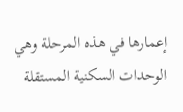إعمارها في هذه المرحلة وهي الوحدات السكنية المستقلة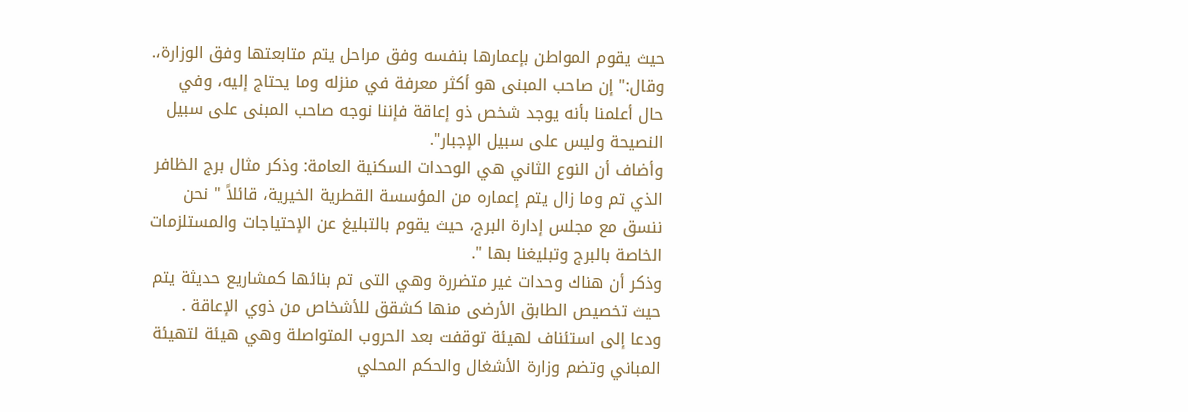حيث يقوم المواطن بإعمارها بنفسه وفق مراحل يتم متابعتها وفق الوزارة،.
وقال:" إن صاحب المبنى هو أكثر معرفة في منزله وما يحتاج إليه، وفي حال أعلمنا بأنه يوجد شخص ذو إعاقة فإننا نوجه صاحب المبنى على سبيل النصيحة وليس على سبيل الإجبار".
وأضاف أن النوع الثاني هي الوحدات السكنية العامة: وذكر مثال برج الظافر الذي تم وما زال يتم إعماره من المؤسسة القطرية الخيرية، قائلاً " نحن ننسق مع مجلس إدارة البرج، حيث يقوم بالتبليغ عن الإحتياجات والمستلزمات الخاصة بالبرج وتبليغنا بها ".
وذكر أن هناك وحدات غير متضررة وهي التى تم بنائها كمشاريع حديثة يتم حيث تخصيص الطابق الأرضى منها كشقق للأشخاص من ذوي الإعاقة .
ودعا إلى استئناف لهيئة توقفت بعد الحروب المتواصلة وهي هيئة لتهيئة المباني وتضم وزارة الأشغال والحكم المحلي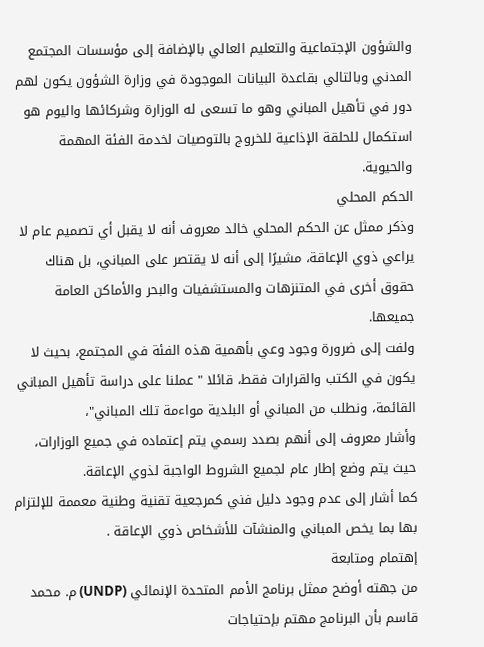والشؤون الإجتماعية والتعليم العالي بالإضافة إلى مؤسسات المجتمع المدني وبالتالي بقاعدة البيانات الموجودة في وزارة الشؤون يكون لهم دور في تأهيل المباني وهو ما تسعى له الوزارة وشركائها واليوم هو استكمال للحلقة الإذاعية للخروج بالتوصيات لخدمة الفئة المهمة والحيوية.
الحكم المحلي
وذكر ممثل عن الحكم المحلي خالد معروف أنه لا يقبل أي تصميم عام لا يراعي ذوي الإعاقة، مشيرًا إلى أنه لا يقتصر على المباني، بل هناك حقوق أخرى في المتنزهات والمستشفيات والبحر والأماكن العامة جميعها.
ولفت إلى ضرورة وجود وعي بأهمية هذه الفئة في المجتمع، بحيث لا يكون في الكتب والقرارات فقط، قائلا " عملنا على دراسة تأهيل المباني القائمة، ونطلب من المباني أو البلدية مواءمة تلك المباني"،
وأشار معروف إلى أنهم بصدد رسمي يتم إعتماده في جميع الوزارات، حيث يتم وضع إطار عام لجميع الشروط الواجبة لذوي الإعاقة.
كما أشار إلى عدم وجود دليل فني كمرجعية تقنية وطنية معممة للإلتزام بها بما يخص المباني والمنشآت للأشخاص ذوي الإعاقة .
إهتمام ومتابعة
من جهته أوضح ممثل برنامج الأمم المتحدة الإنمائي (UNDP) م. محمد قاسم بأن البرنامج مهتم بإحتياجات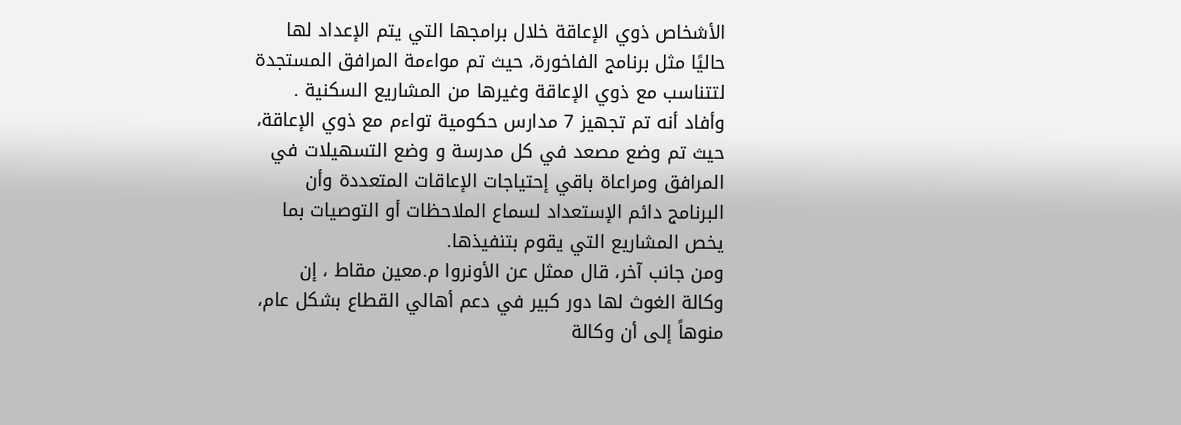الأشخاص ذوي الإعاقة خلال برامجها التي يتم الإعداد لها حاليًا مثل برنامج الفاخورة، حيث تم مواءمة المرافق المستجدة لتتناسب مع ذوي الإعاقة وغيرها من المشاريع السكنية .
وأفاد أنه تم تجهيز 7 مدارس حكومية تواءم مع ذوي الإعاقة، حيث تم وضع مصعد في كل مدرسة و وضع التسهيلات في المرافق ومراعاة باقي إحتياجات الإعاقات المتعددة وأن البرنامج دائم الإستعداد لسماع الملاحظات أو التوصيات بما يخص المشاريع التي يقوم بتنفيذها.
ومن جانب آخر، قال ممثل عن الأونروا م.معين مقاط ، إن وكالة الغوث لها دور كبير في دعم أهالي القطاع بشكل عام، منوهاً إلى أن وكالة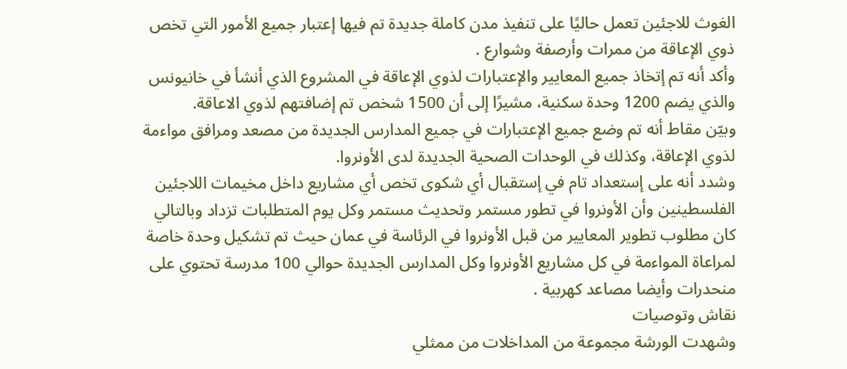الغوث للاجئين تعمل حاليًا على تنفيذ مدن كاملة جديدة تم فيها إعتبار جميع الأمور التي تخص ذوي الإعاقة من ممرات وأرصفة وشوارع .
وأكد أنه تم إتخاذ جميع المعايير والإعتبارات لذوي الإعاقة في المشروع الذي أنشأ في خانيونس والذي يضم 1200 وحدة سكنية، مشيرًا إلى أن 1500 شخص تم إضافتهم لذوي الاعاقة.
وبيّن مقاط أنه تم وضع جميع الإعتبارات في جميع المدارس الجديدة من مصعد ومرافق مواءمة لذوي الإعاقة، وكذلك في الوحدات الصحية الجديدة لدى الأونروا.
وشدد أنه على إستعداد تام في إستقبال أي شكوى تخص أي مشاريع داخل مخيمات اللاجئين الفلسطينين وأن الأونروا في تطور مستمر وتحديث مستمر وكل يوم المتطلبات تزداد وبالتالي كان مطلوب تطوير المعايير من قبل الأونروا في الرئاسة في عمان حيث تم تشكيل وحدة خاصة لمراعاة المواءمة في كل مشاريع الأونروا وكل المدارس الجديدة حوالي 100 مدرسة تحتوي على منحدرات وأيضا مصاعد كهربية .
نقاش وتوصيات
وشهدت الورشة مجموعة من المداخلات من ممثلي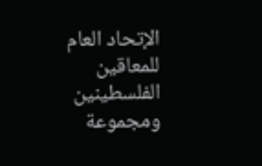الإتحاد العام للمعاقين الفلسطينين ومجموعة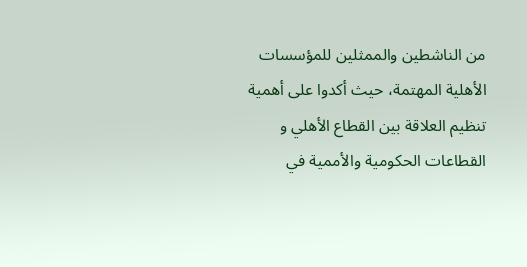من الناشطين والممثلين للمؤسسات الأهلية المهتمة، حيث أكدوا على أهمية تنظيم العلاقة بين القطاع الأهلي و القطاعات الحكومية والأممية في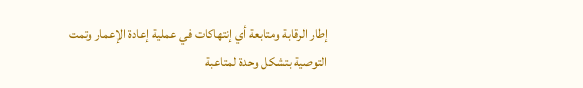إطار الرقابة ومتابعة أي إنتهاكات في عملية إعادة الإعمار وتمت التوصية بتشكل وحدة لمتاعبة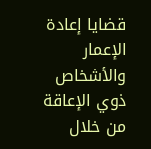قضايا إعادة الإعمار والأشخاص ذوي الإعاقة من خلال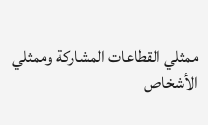ممثلي القطاعات المشاركة وممثلي الأشخاص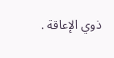ذوي الإعاقة .